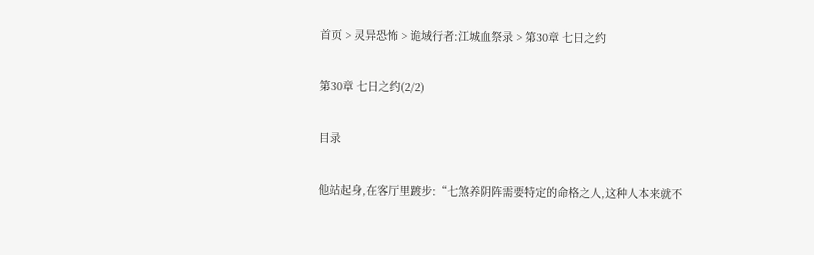首页 > 灵异恐怖 > 诡域行者:江城血祭录 > 第30章 七日之约

第30章 七日之约(2/2)

目录

他站起身,在客厅里踱步:“七煞养阴阵需要特定的命格之人,这种人本来就不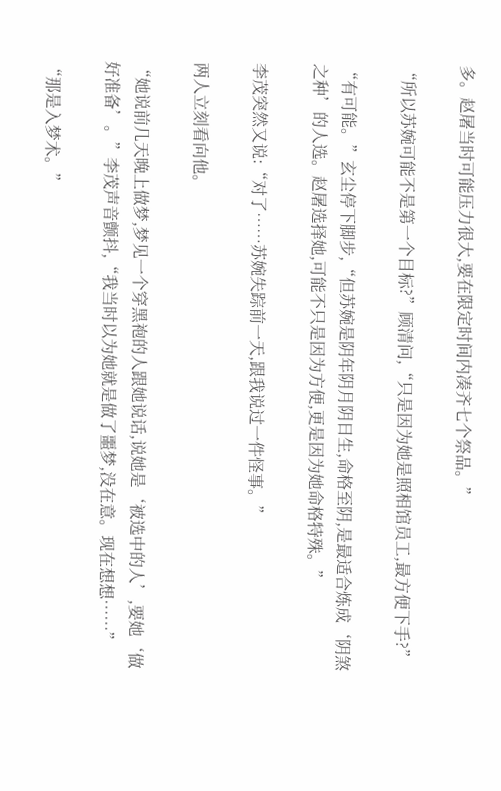多。赵屠当时可能压力很大,要在限定时间内凑齐七个祭品。”

“所以苏婉可能不是第一个目标?”顾清问,“只是因为她是照相馆员工,最方便下手?”

“有可能。”玄尘停下脚步,“但苏婉是阴年阴月阴日生,命格至阴,是最适合炼成‘阴煞之种’的人选。赵屠选择她,可能不只是因为方便,更是因为她命格特殊。”

李茂突然又说:“对了……苏婉失踪前一天,跟我说过一件怪事。”

两人立刻看向他。

“她说前几天晚上做梦,梦见一个穿黑袍的人跟她说话,说她是‘被选中的人’,要她‘做好准备’。”李茂声音颤抖,“我当时以为她就是做了噩梦,没在意。现在想想……”

“那是入梦术。”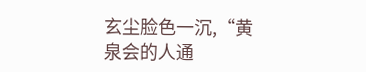玄尘脸色一沉,“黄泉会的人通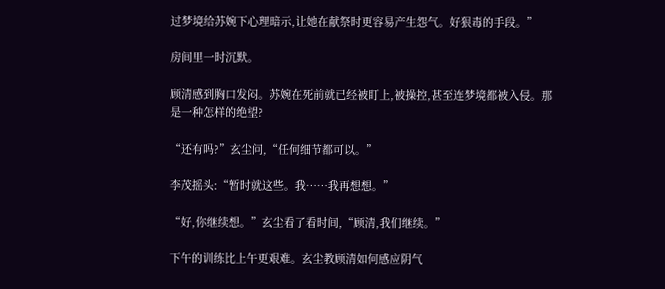过梦境给苏婉下心理暗示,让她在献祭时更容易产生怨气。好狠毒的手段。”

房间里一时沉默。

顾清感到胸口发闷。苏婉在死前就已经被盯上,被操控,甚至连梦境都被入侵。那是一种怎样的绝望?

“还有吗?”玄尘问,“任何细节都可以。”

李茂摇头:“暂时就这些。我……我再想想。”

“好,你继续想。”玄尘看了看时间,“顾清,我们继续。”

下午的训练比上午更艰难。玄尘教顾清如何感应阴气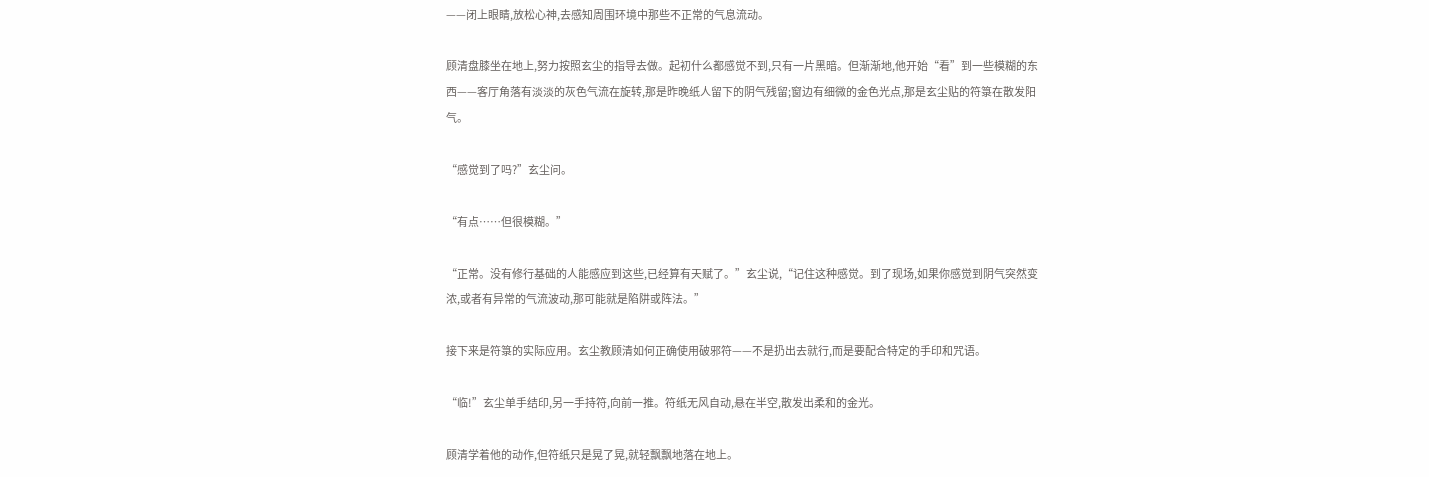——闭上眼睛,放松心神,去感知周围环境中那些不正常的气息流动。

顾清盘膝坐在地上,努力按照玄尘的指导去做。起初什么都感觉不到,只有一片黑暗。但渐渐地,他开始“看”到一些模糊的东西——客厅角落有淡淡的灰色气流在旋转,那是昨晚纸人留下的阴气残留;窗边有细微的金色光点,那是玄尘贴的符箓在散发阳气。

“感觉到了吗?”玄尘问。

“有点……但很模糊。”

“正常。没有修行基础的人能感应到这些,已经算有天赋了。”玄尘说,“记住这种感觉。到了现场,如果你感觉到阴气突然变浓,或者有异常的气流波动,那可能就是陷阱或阵法。”

接下来是符箓的实际应用。玄尘教顾清如何正确使用破邪符——不是扔出去就行,而是要配合特定的手印和咒语。

“临!”玄尘单手结印,另一手持符,向前一推。符纸无风自动,悬在半空,散发出柔和的金光。

顾清学着他的动作,但符纸只是晃了晃,就轻飘飘地落在地上。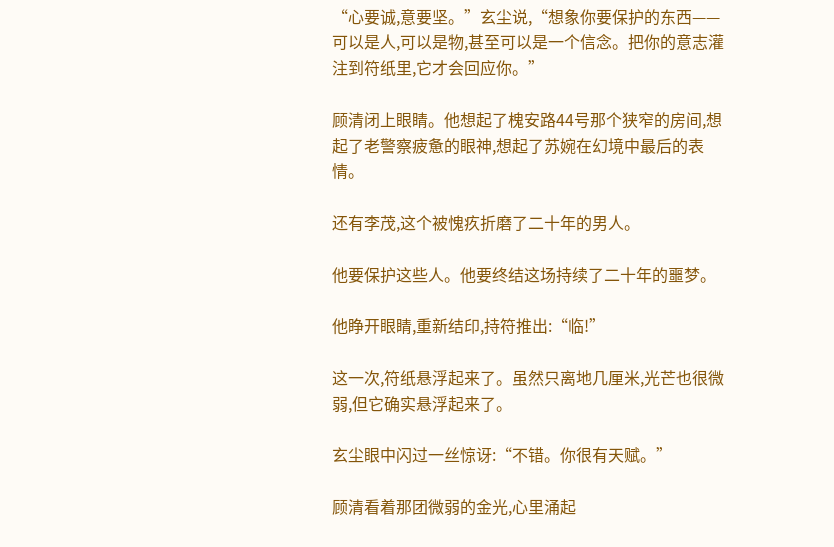“心要诚,意要坚。”玄尘说,“想象你要保护的东西——可以是人,可以是物,甚至可以是一个信念。把你的意志灌注到符纸里,它才会回应你。”

顾清闭上眼睛。他想起了槐安路44号那个狭窄的房间,想起了老警察疲惫的眼神,想起了苏婉在幻境中最后的表情。

还有李茂,这个被愧疚折磨了二十年的男人。

他要保护这些人。他要终结这场持续了二十年的噩梦。

他睁开眼睛,重新结印,持符推出:“临!”

这一次,符纸悬浮起来了。虽然只离地几厘米,光芒也很微弱,但它确实悬浮起来了。

玄尘眼中闪过一丝惊讶:“不错。你很有天赋。”

顾清看着那团微弱的金光,心里涌起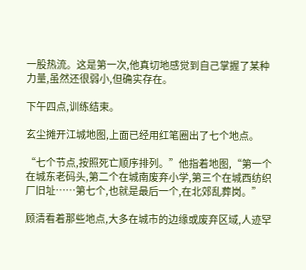一股热流。这是第一次,他真切地感觉到自己掌握了某种力量,虽然还很弱小,但确实存在。

下午四点,训练结束。

玄尘摊开江城地图,上面已经用红笔圈出了七个地点。

“七个节点,按照死亡顺序排列。”他指着地图,“第一个在城东老码头,第二个在城南废弃小学,第三个在城西纺织厂旧址……第七个,也就是最后一个,在北郊乱葬岗。”

顾清看着那些地点,大多在城市的边缘或废弃区域,人迹罕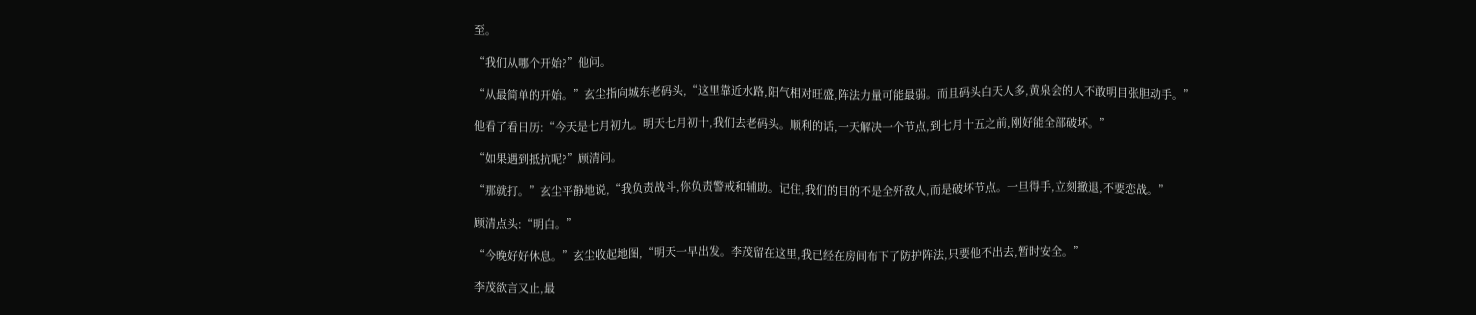至。

“我们从哪个开始?”他问。

“从最简单的开始。”玄尘指向城东老码头,“这里靠近水路,阳气相对旺盛,阵法力量可能最弱。而且码头白天人多,黄泉会的人不敢明目张胆动手。”

他看了看日历:“今天是七月初九。明天七月初十,我们去老码头。顺利的话,一天解决一个节点,到七月十五之前,刚好能全部破坏。”

“如果遇到抵抗呢?”顾清问。

“那就打。”玄尘平静地说,“我负责战斗,你负责警戒和辅助。记住,我们的目的不是全歼敌人,而是破坏节点。一旦得手,立刻撤退,不要恋战。”

顾清点头:“明白。”

“今晚好好休息。”玄尘收起地图,“明天一早出发。李茂留在这里,我已经在房间布下了防护阵法,只要他不出去,暂时安全。”

李茂欲言又止,最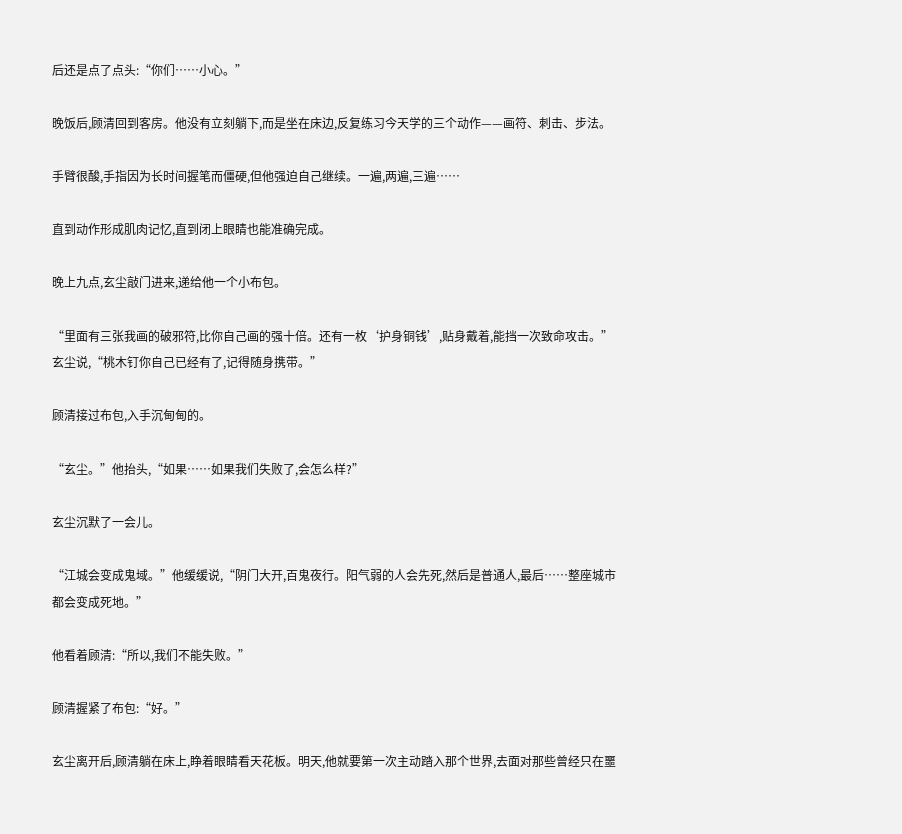后还是点了点头:“你们……小心。”

晚饭后,顾清回到客房。他没有立刻躺下,而是坐在床边,反复练习今天学的三个动作——画符、刺击、步法。

手臂很酸,手指因为长时间握笔而僵硬,但他强迫自己继续。一遍,两遍,三遍……

直到动作形成肌肉记忆,直到闭上眼睛也能准确完成。

晚上九点,玄尘敲门进来,递给他一个小布包。

“里面有三张我画的破邪符,比你自己画的强十倍。还有一枚‘护身铜钱’,贴身戴着,能挡一次致命攻击。”玄尘说,“桃木钉你自己已经有了,记得随身携带。”

顾清接过布包,入手沉甸甸的。

“玄尘。”他抬头,“如果……如果我们失败了,会怎么样?”

玄尘沉默了一会儿。

“江城会变成鬼域。”他缓缓说,“阴门大开,百鬼夜行。阳气弱的人会先死,然后是普通人,最后……整座城市都会变成死地。”

他看着顾清:“所以,我们不能失败。”

顾清握紧了布包:“好。”

玄尘离开后,顾清躺在床上,睁着眼睛看天花板。明天,他就要第一次主动踏入那个世界,去面对那些曾经只在噩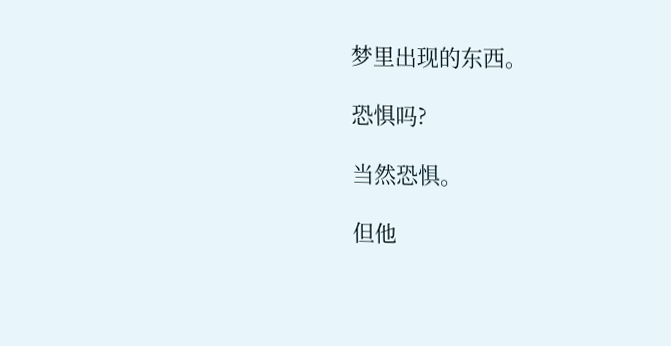梦里出现的东西。

恐惧吗?

当然恐惧。

但他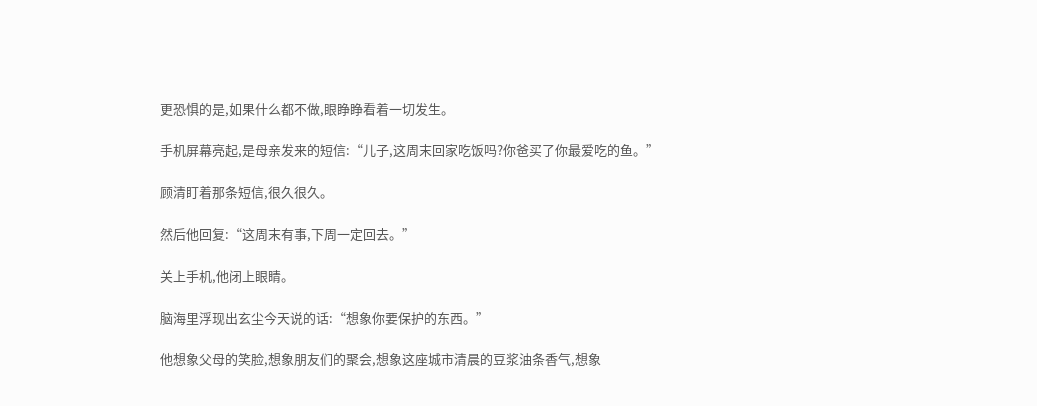更恐惧的是,如果什么都不做,眼睁睁看着一切发生。

手机屏幕亮起,是母亲发来的短信:“儿子,这周末回家吃饭吗?你爸买了你最爱吃的鱼。”

顾清盯着那条短信,很久很久。

然后他回复:“这周末有事,下周一定回去。”

关上手机,他闭上眼睛。

脑海里浮现出玄尘今天说的话:“想象你要保护的东西。”

他想象父母的笑脸,想象朋友们的聚会,想象这座城市清晨的豆浆油条香气,想象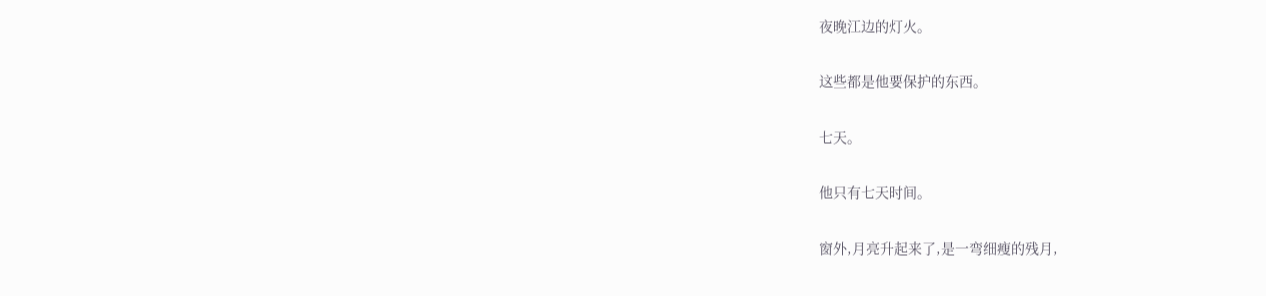夜晚江边的灯火。

这些都是他要保护的东西。

七天。

他只有七天时间。

窗外,月亮升起来了,是一弯细瘦的残月,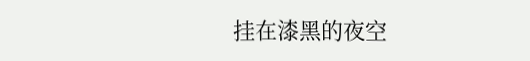挂在漆黑的夜空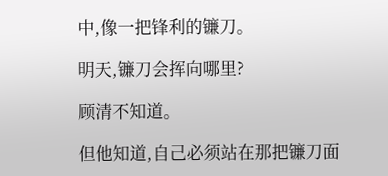中,像一把锋利的镰刀。

明天,镰刀会挥向哪里?

顾清不知道。

但他知道,自己必须站在那把镰刀面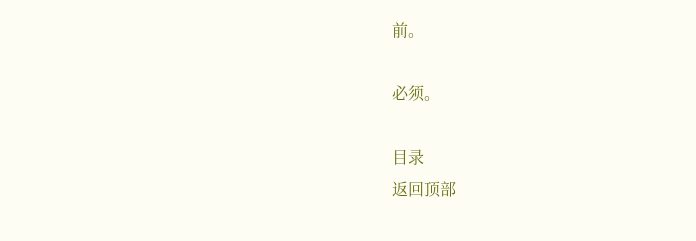前。

必须。

目录
返回顶部